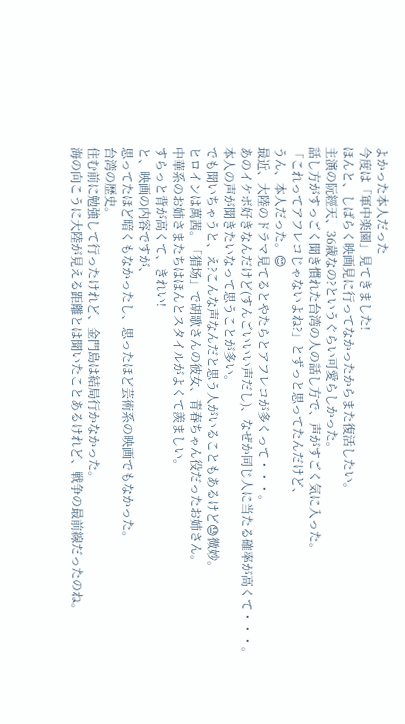よかった本人だった
今度は「軍中楽園」見てきました!
ほんと、しばらく映画見に行ってなかったからまた復活したい。
主演の阮經天、36歳なの?というぐらい可愛らしかった。
話し方がすっごく聞き慣れた台湾の人の話し方で、声がすごく気に入った。
「これってアフレコじゃないよね?」とずっと思ってたんだけど、
うん、本人だった。😊
最近、大陸のドラマ見てるとやたらとアフレコが多くって・・・。
あのイケボ好きなんだけど(すんごいいい声だし)、なぜか同じ人に当たる確率が高くて・・・。
本人の声が聞きたいなって思うことが多い。
でも聞いちゃうと、え?こんな声なんだと思う人がいることもあるけど😓微妙。
ヒロインは萬茜。「猎场」で胡歌さんの彼女、青春ちゃん役だったお姉さん。
中華系のお姉さまたちはほんとスタイルがよくて羨ましい。
すらっと背が高くて、きれい!
と、映画の内容ですが、
思ってたほど暗くもなかったし、思ったほど芸術系の映画でもなかった。
台湾の歴史。
住む前に勉強して行ったけれど、金門島は結局行かなかった。
海の向こうに大陸が見える距離とは聞いたことあるけれど、戦争の最前線だったのね。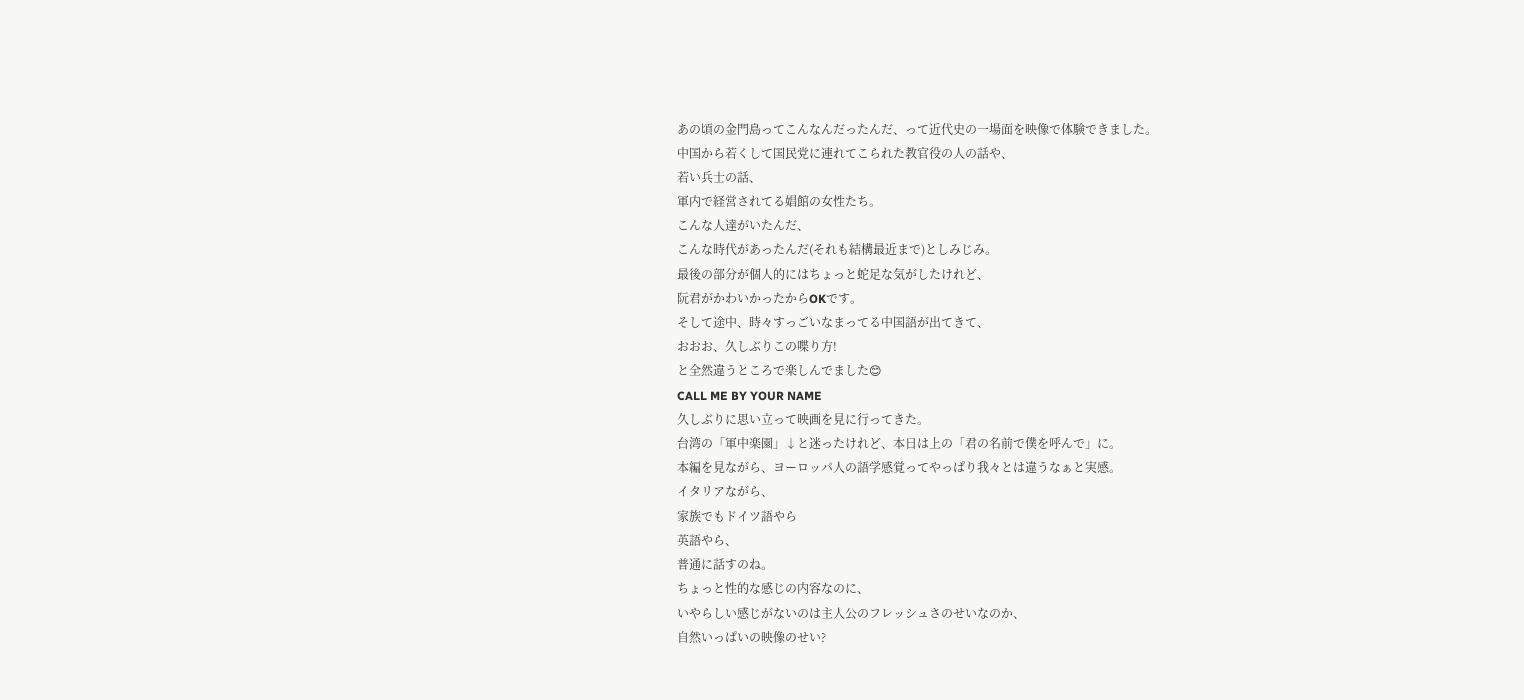あの頃の金門島ってこんなんだったんだ、って近代史の一場面を映像で体験できました。
中国から若くして国民党に連れてこられた教官役の人の話や、
若い兵士の話、
軍内で経営されてる娼館の女性たち。
こんな人達がいたんだ、
こんな時代があったんだ(それも結構最近まで)としみじみ。
最後の部分が個人的にはちょっと蛇足な気がしたけれど、
阮君がかわいかったからOKです。
そして途中、時々すっごいなまってる中国語が出てきて、
おおお、久しぶりこの喋り方!
と全然違うところで楽しんでました😊
CALL ME BY YOUR NAME
久しぶりに思い立って映画を見に行ってきた。
台湾の「軍中楽園」↓と迷ったけれど、本日は上の「君の名前で僕を呼んで」に。
本編を見ながら、ヨーロッパ人の語学感覚ってやっぱり我々とは違うなぁと実感。
イタリアながら、
家族でもドイツ語やら
英語やら、
普通に話すのね。
ちょっと性的な感じの内容なのに、
いやらしい感じがないのは主人公のフレッシュさのせいなのか、
自然いっぱいの映像のせい?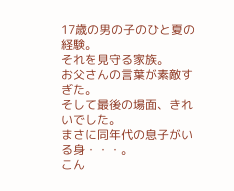17歳の男の子のひと夏の経験。
それを見守る家族。
お父さんの言葉が素敵すぎた。
そして最後の場面、きれいでした。
まさに同年代の息子がいる身・・・。
こん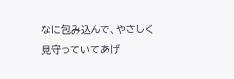なに包み込んで、やさしく見守っていてあげ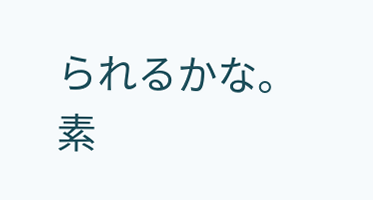られるかな。
素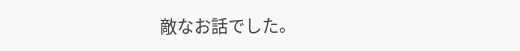敵なお話でした。